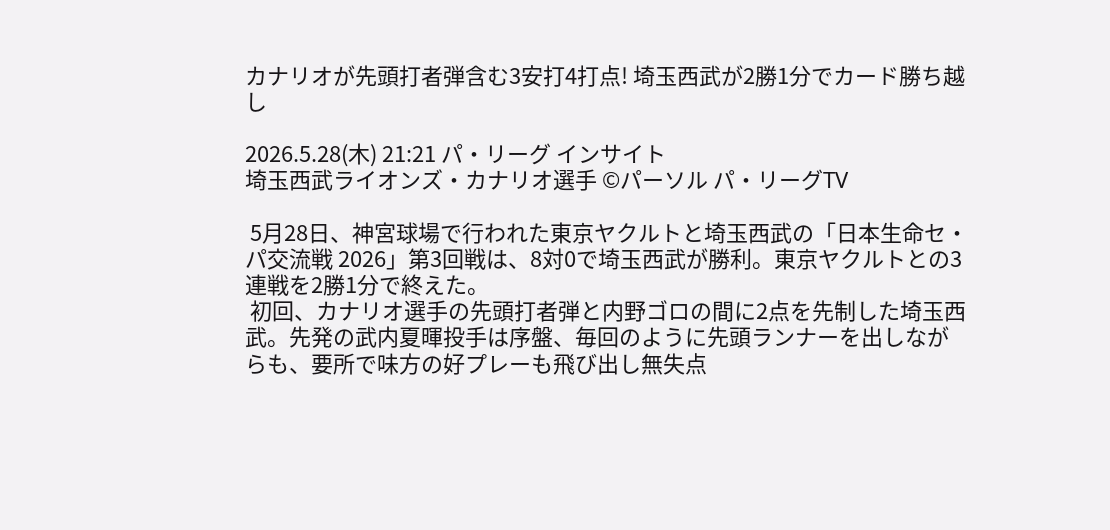カナリオが先頭打者弾含む3安打4打点! 埼玉西武が2勝1分でカード勝ち越し

2026.5.28(木) 21:21 パ・リーグ インサイト
埼玉西武ライオンズ・カナリオ選手 ©パーソル パ・リーグTV

 5月28日、神宮球場で行われた東京ヤクルトと埼玉西武の「日本生命セ・パ交流戦 2026」第3回戦は、8対0で埼玉西武が勝利。東京ヤクルトとの3連戦を2勝1分で終えた。
 初回、カナリオ選手の先頭打者弾と内野ゴロの間に2点を先制した埼玉西武。先発の武内夏暉投手は序盤、毎回のように先頭ランナーを出しながらも、要所で味方の好プレーも飛び出し無失点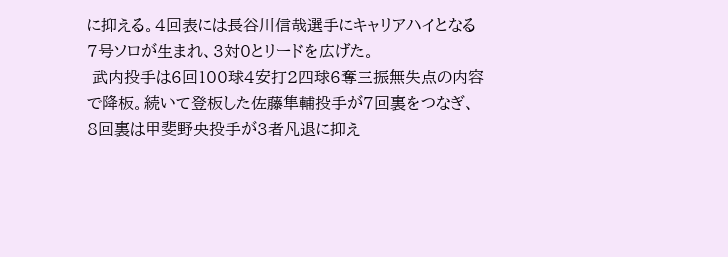に抑える。4回表には長谷川信哉選手にキャリアハイとなる7号ソロが生まれ、3対0とリードを広げた。
 武内投手は6回100球4安打2四球6奪三振無失点の内容で降板。続いて登板した佐藤隼輔投手が7回裏をつなぎ、8回裏は甲斐野央投手が3者凡退に抑え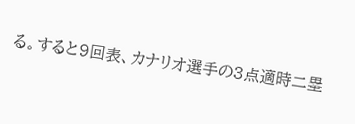る。すると9回表、カナリオ選手の3点適時二塁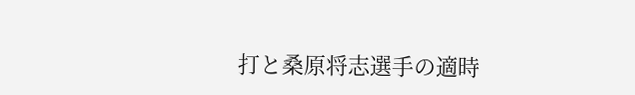打と桑原将志選手の適時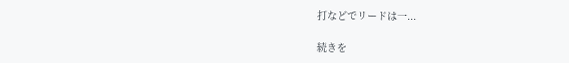打などでリードは一...

続きを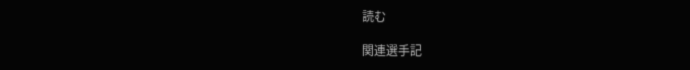読む

関連選手記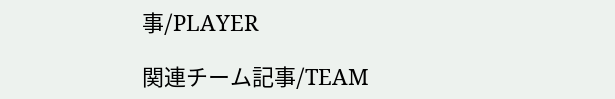事/PLAYER

関連チーム記事/TEAM